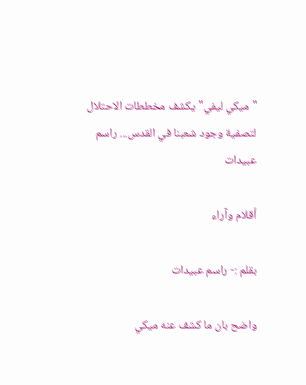"ميكي ليفي" يكشف مخططات الاحتلال لتصفية وجود شعبنا في القدس... راسم عبيدات

أقلام وآراء

بقلم :- راسم عبيدات

واضح بان ما كشف عنه ميكي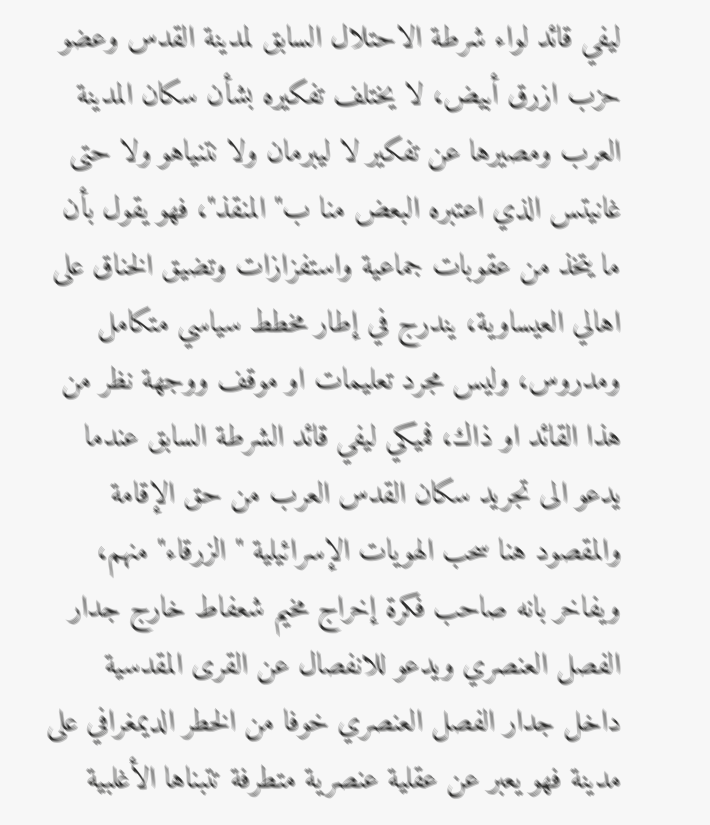ليفي قائد لواء شرطة الاحتلال السابق لمدينة القدس وعضو حزب ازرق أبيض، لا يختلف تفكيره بشأن سكان المدينة العرب ومصيرها عن تفكير لا ليبرمان ولا نتنياهو ولا حتى غانيتس الذي اعتبره البعض منا ب" المنقذ"، فهو يقول بأن ما يتخذ من عقوبات جماعية واستفزازات وتضيق الخناق على اهالي العيساوية، يندرج في إطار مخطط سياسي متكامل ومدروس، وليس مجرد تعليمات او موقف ووجهة نظر من هذا القائد او ذاك، فميكي ليفي قائد الشرطة السابق عندما يدعو الى تجريد سكان القدس العرب من حق الإقامة والمقصود هنا سحب الهويات الإسرائيلية " الزرقاء" منهم، ويفاخر بانه صاحب فكرة إخراج مخيم شعفاط خارج جدار الفصل العنصري ويدعو للانفصال عن القرى المقدسية داخل جدار الفصل العنصري خوفا من الخطر الديمغرافي على مدينة فهو يعبر عن عقلية عنصرية متطرفة تتبناها الأغلبية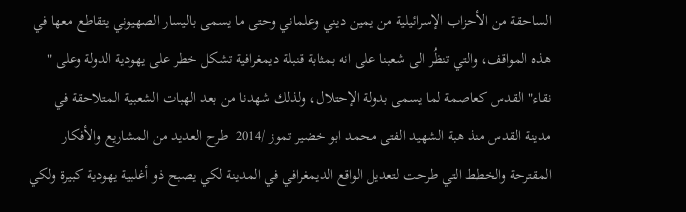الساحقة من الأحزاب الإسرائيلية من يمين ديني وعلماني وحتى ما يسمى باليسار الصهيوني يتقاطع معها في هذه المواقف، والتي تنظُر الى شعبنا على انه بمثابة قنبلة ديمغرافية تشكل خطر على يهودية الدولة وعلى " نقاء" القدس كعاصمة لما يسمى بدولة الإحتلال، ولذلك شهدنا من بعد الهبات الشعبية المتلاحقة في مدينة القدس منذ هبة الشهيد الفتى محمد ابو خضير تموز /2014  طرح العديد من المشاريع والأفكار المقترحة والخطط التي طرحت لتعديل الواقع الديمغرافي في المدينة لكي يصبح ذو أغلبية يهودية كبيرة ولكي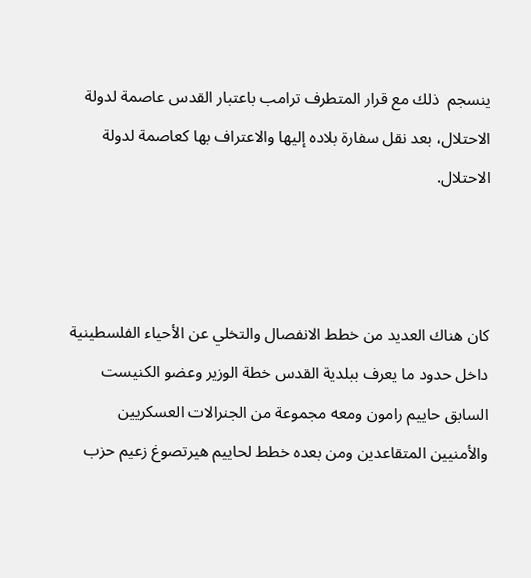ينسجم  ذلك مع قرار المتطرف ترامب باعتبار القدس عاصمة لدولة الاحتلال، بعد نقل سفارة بلاده إليها والاعتراف بها كعاصمة لدولة الاحتلال.



كان هناك العديد من خطط الانفصال والتخلي عن الأحياء الفلسطينية داخل حدود ما يعرف ببلدية القدس خطة الوزير وعضو الكنيست السابق حاييم رامون ومعه مجموعة من الجنرالات العسكريين والأمنيين المتقاعدين ومن بعده خطط لحاييم هيرتصوغ زعيم حزب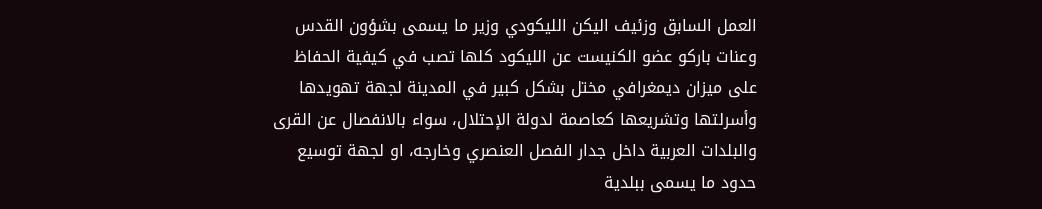العمل السابق وزئيف اليكن الليكودي وزير ما يسمى بشؤون القدس وعنات باركو عضو الكنيست عن الليكود كلها تصب في كيفية الحفاظ على ميزان ديمغرافي مختل بشكل كبير في المدينة لجهة تهويدها وأسرلتها وتشريعها كعاصمة لدولة الإحتلال، سواء بالانفصال عن القرى والبلدات العربية داخل جدار الفصل العنصري وخارجه، او لجهة توسيع حدود ما يسمى ببلدية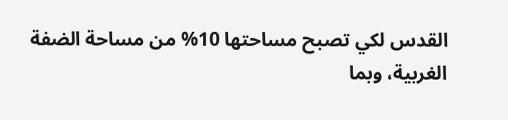القدس لكي تصبح مساحتها 10% من مساحة الضفة الغربية، وبما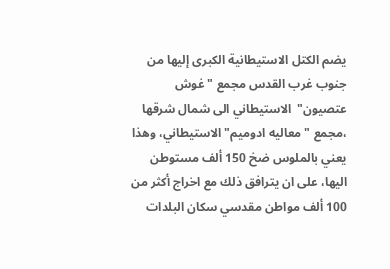يضم الكتل الاستيطانية الكبرى إليها من جنوب غرب القدس مجمع "غوش عتصيون"  الاستيطاني الى شمال شرقها ،مجمع " معاليه ادوميم" الاستيطاني، وهذا يعني بالملوس ضخ 150 ألف مستوطن اليها، على ان يترافق ذلك مع اخراج أكثر من 100 ألف مواطن مقدسي سكان البلدات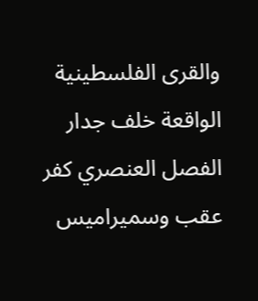والقرى الفلسطينية الواقعة خلف جدار الفصل العنصري كفر عقب وسميراميس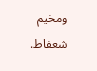ومخيم شعفاط.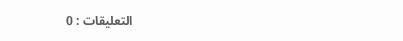التعليقات : 0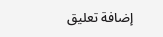إضافة تعليق